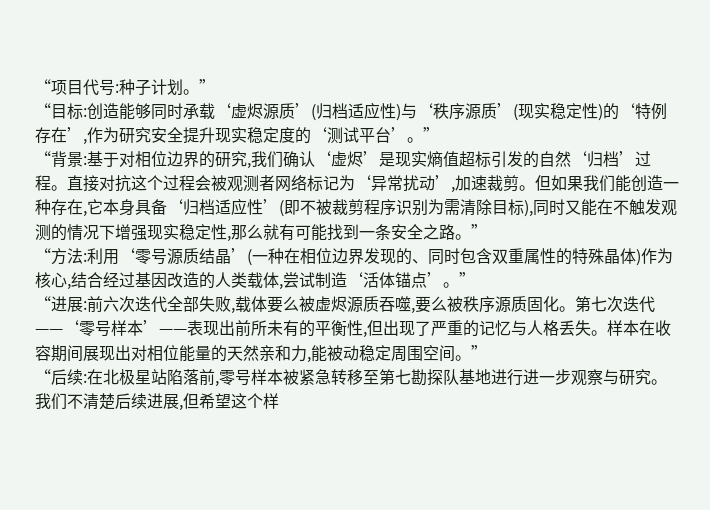“项目代号:种子计划。”
“目标:创造能够同时承载‘虚烬源质’(归档适应性)与‘秩序源质’(现实稳定性)的‘特例存在’,作为研究安全提升现实稳定度的‘测试平台’。”
“背景:基于对相位边界的研究,我们确认‘虚烬’是现实熵值超标引发的自然‘归档’过程。直接对抗这个过程会被观测者网络标记为‘异常扰动’,加速裁剪。但如果我们能创造一种存在,它本身具备‘归档适应性’(即不被裁剪程序识别为需清除目标),同时又能在不触发观测的情况下增强现实稳定性,那么就有可能找到一条安全之路。”
“方法:利用‘零号源质结晶’(一种在相位边界发现的、同时包含双重属性的特殊晶体)作为核心,结合经过基因改造的人类载体,尝试制造‘活体锚点’。”
“进展:前六次迭代全部失败,载体要么被虚烬源质吞噬,要么被秩序源质固化。第七次迭代——‘零号样本’——表现出前所未有的平衡性,但出现了严重的记忆与人格丢失。样本在收容期间展现出对相位能量的天然亲和力,能被动稳定周围空间。”
“后续:在北极星站陷落前,零号样本被紧急转移至第七勘探队基地进行进一步观察与研究。我们不清楚后续进展,但希望这个样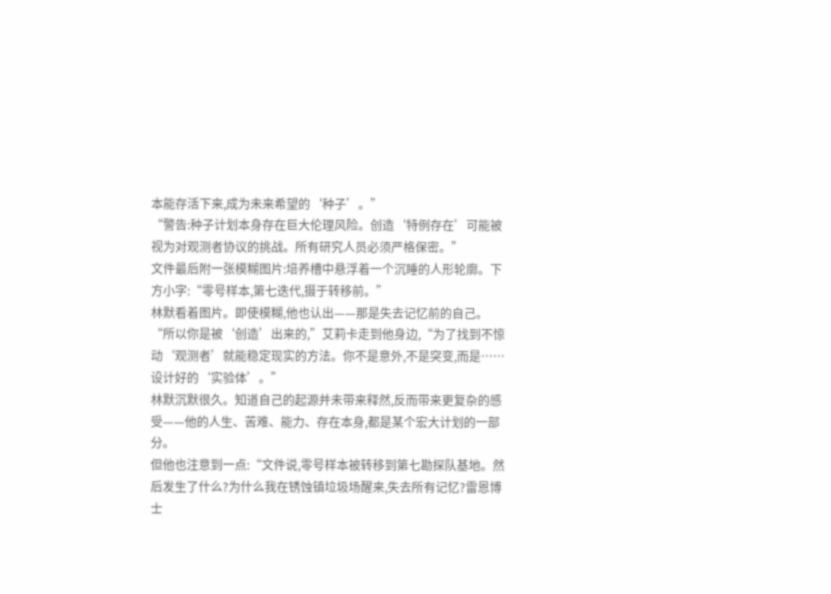本能存活下来,成为未来希望的‘种子’。”
“警告:种子计划本身存在巨大伦理风险。创造‘特例存在’可能被视为对观测者协议的挑战。所有研究人员必须严格保密。”
文件最后附一张模糊图片:培养槽中悬浮着一个沉睡的人形轮廓。下方小字:“零号样本,第七迭代,摄于转移前。”
林默看着图片。即使模糊,他也认出——那是失去记忆前的自己。
“所以你是被‘创造’出来的,”艾莉卡走到他身边,“为了找到不惊动‘观测者’就能稳定现实的方法。你不是意外,不是突变,而是……设计好的‘实验体’。”
林默沉默很久。知道自己的起源并未带来释然,反而带来更复杂的感受——他的人生、苦难、能力、存在本身,都是某个宏大计划的一部分。
但他也注意到一点:“文件说,零号样本被转移到第七勘探队基地。然后发生了什么?为什么我在锈蚀镇垃圾场醒来,失去所有记忆?雷恩博士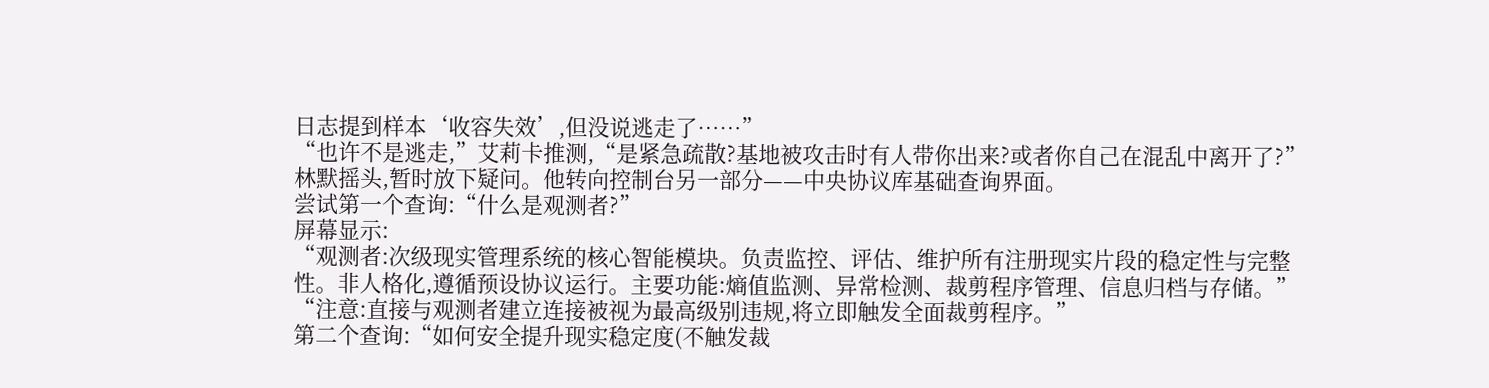日志提到样本‘收容失效’,但没说逃走了……”
“也许不是逃走,”艾莉卡推测,“是紧急疏散?基地被攻击时有人带你出来?或者你自己在混乱中离开了?”
林默摇头,暂时放下疑问。他转向控制台另一部分——中央协议库基础查询界面。
尝试第一个查询:“什么是观测者?”
屏幕显示:
“观测者:次级现实管理系统的核心智能模块。负责监控、评估、维护所有注册现实片段的稳定性与完整性。非人格化,遵循预设协议运行。主要功能:熵值监测、异常检测、裁剪程序管理、信息归档与存储。”
“注意:直接与观测者建立连接被视为最高级别违规,将立即触发全面裁剪程序。”
第二个查询:“如何安全提升现实稳定度(不触发裁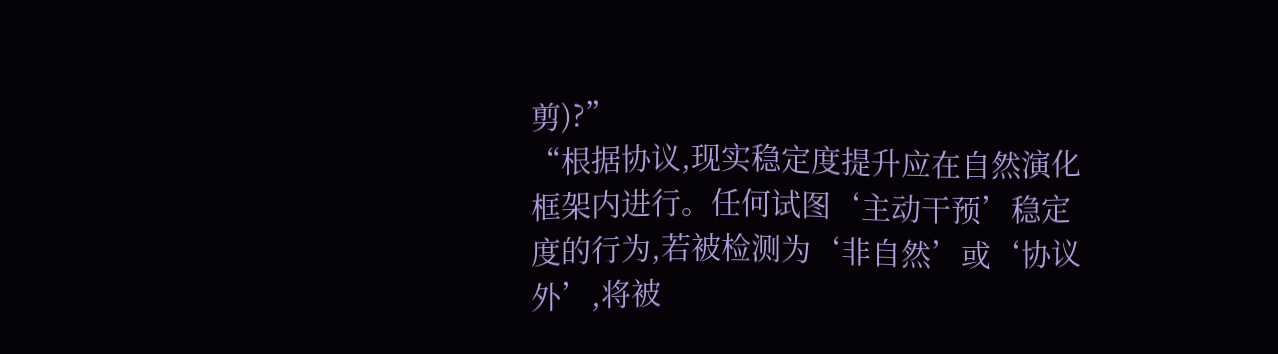剪)?”
“根据协议,现实稳定度提升应在自然演化框架内进行。任何试图‘主动干预’稳定度的行为,若被检测为‘非自然’或‘协议外’,将被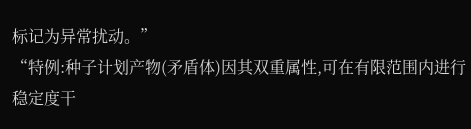标记为异常扰动。”
“特例:种子计划产物(矛盾体)因其双重属性,可在有限范围内进行稳定度干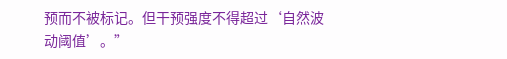预而不被标记。但干预强度不得超过‘自然波动阈值’。”